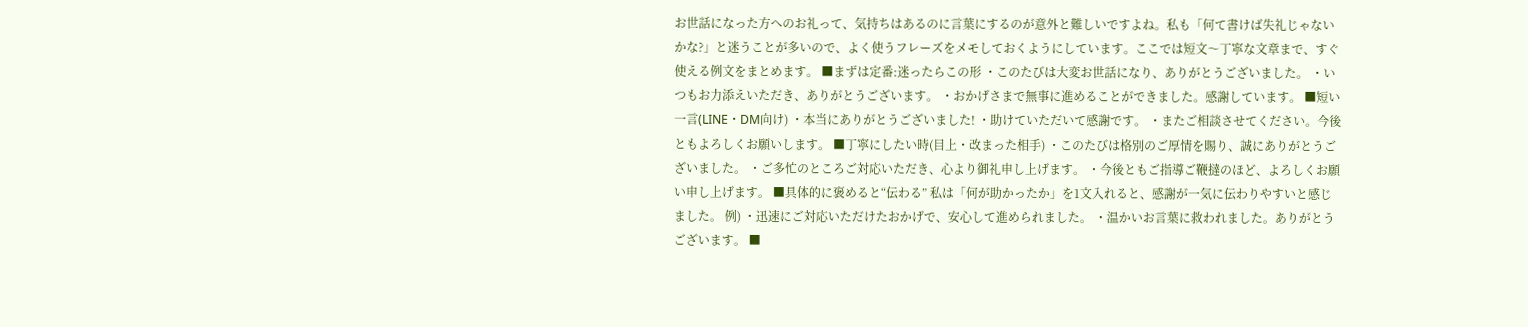お世話になった方へのお礼って、気持ちはあるのに言葉にするのが意外と難しいですよね。私も「何て書けば失礼じゃないかな?」と迷うことが多いので、よく使うフレーズをメモしておくようにしています。ここでは短文〜丁寧な文章まで、すぐ使える例文をまとめます。 ■まずは定番:迷ったらこの形 ・このたびは大変お世話になり、ありがとうございました。 ・いつもお力添えいただき、ありがとうございます。 ・おかげさまで無事に進めることができました。感謝しています。 ■短い一言(LINE・DM向け) ・本当にありがとうございました! ・助けていただいて感謝です。 ・またご相談させてください。今後ともよろしくお願いします。 ■丁寧にしたい時(目上・改まった相手) ・このたびは格別のご厚情を賜り、誠にありがとうございました。 ・ご多忙のところご対応いただき、心より御礼申し上げます。 ・今後ともご指導ご鞭撻のほど、よろしくお願い申し上げます。 ■具体的に褒めると“伝わる” 私は「何が助かったか」を1文入れると、感謝が一気に伝わりやすいと感じました。 例) ・迅速にご対応いただけたおかげで、安心して進められました。 ・温かいお言葉に救われました。ありがとうございます。 ■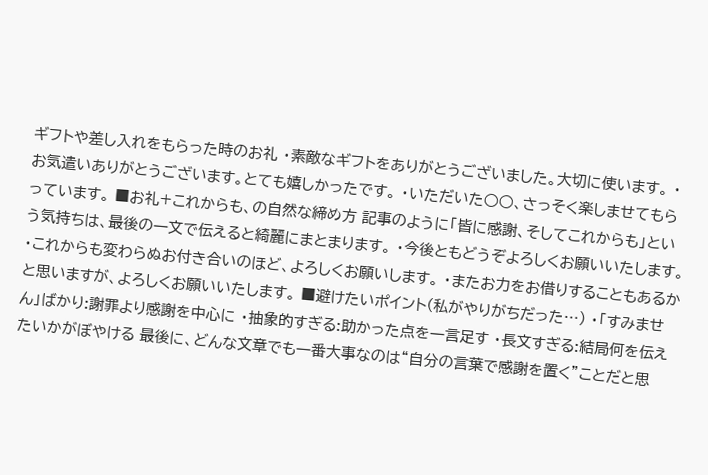ギフトや差し入れをもらった時のお礼 ・素敵なギフトをありがとうございました。大切に使います。 ・お気遣いありがとうございます。とても嬉しかったです。 ・いただいた○○、さっそく楽しませてもらっています。 ■お礼+これからも、の自然な締め方 記事のように「皆に感謝、そしてこれからも」という気持ちは、最後の一文で伝えると綺麗にまとまります。 ・今後ともどうぞよろしくお願いいたします。 ・これからも変わらぬお付き合いのほど、よろしくお願いします。 ・またお力をお借りすることもあるかと思いますが、よろしくお願いいたします。 ■避けたいポイント(私がやりがちだった…) ・「すみません」ばかり:謝罪より感謝を中心に ・抽象的すぎる:助かった点を一言足す ・長文すぎる:結局何を伝えたいかがぼやける 最後に、どんな文章でも一番大事なのは“自分の言葉で感謝を置く”ことだと思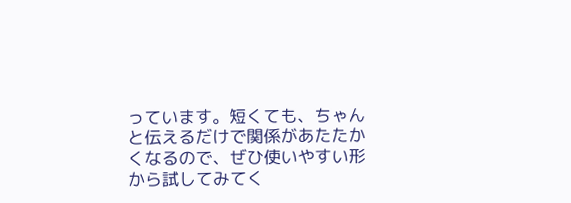っています。短くても、ちゃんと伝えるだけで関係があたたかくなるので、ぜひ使いやすい形から試してみてく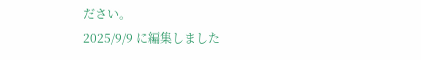ださい。
2025/9/9 に編集しました